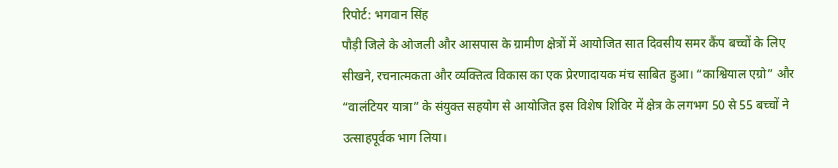रिपोर्ट: भगवान सिंह
पौड़ी जिले के ओजली और आसपास के ग्रामीण क्षेत्रों में आयोजित सात दिवसीय समर कैंप बच्चों के लिए सीखने, रचनात्मकता और व्यक्तित्व विकास का एक प्रेरणादायक मंच साबित हुआ। “काश्वियाल एग्रो” और “वालंटियर यात्रा” के संयुक्त सहयोग से आयोजित इस विशेष शिविर में क्षेत्र के लगभग 50 से 55 बच्चों ने उत्साहपूर्वक भाग लिया।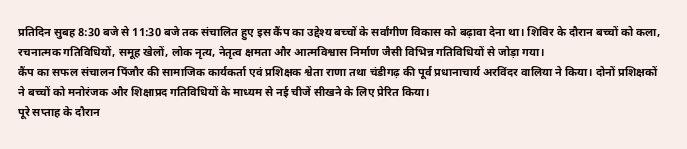प्रतिदिन सुबह 8:30 बजे से 11:30 बजे तक संचालित हुए इस कैंप का उद्देश्य बच्चों के सर्वांगीण विकास को बढ़ावा देना था। शिविर के दौरान बच्चों को कला, रचनात्मक गतिविधियों, समूह खेलों, लोक नृत्य, नेतृत्व क्षमता और आत्मविश्वास निर्माण जैसी विभिन्न गतिविधियों से जोड़ा गया।
कैंप का सफल संचालन पिंजौर की सामाजिक कार्यकर्ता एवं प्रशिक्षक श्वेता राणा तथा चंडीगढ़ की पूर्व प्रधानाचार्य अरविंदर वालिया ने किया। दोनों प्रशिक्षकों ने बच्चों को मनोरंजक और शिक्षाप्रद गतिविधियों के माध्यम से नई चीजें सीखने के लिए प्रेरित किया।
पूरे सप्ताह के दौरान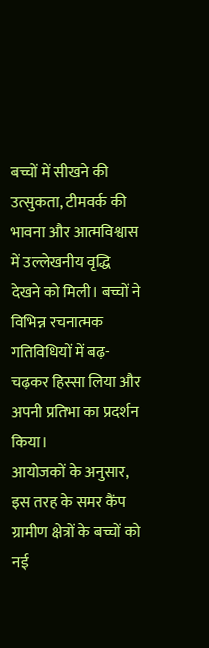बच्चों में सीखने की उत्सुकता, टीमवर्क की भावना और आत्मविश्वास में उल्लेखनीय वृद्धि देखने को मिली। बच्चों ने विभिन्न रचनात्मक गतिविधियों में बढ़-चढ़कर हिस्सा लिया और अपनी प्रतिभा का प्रदर्शन किया।
आयोजकों के अनुसार, इस तरह के समर कैंप ग्रामीण क्षेत्रों के बच्चों को नई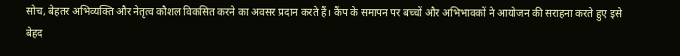सोच, बेहतर अभिव्यक्ति और नेतृत्व कौशल विकसित करने का अवसर प्रदान करते हैं। कैंप के समापन पर बच्चों और अभिभावकों ने आयोजन की सराहना करते हुए इसे बेहद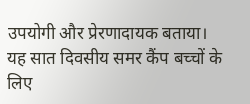उपयोगी और प्रेरणादायक बताया।
यह सात दिवसीय समर कैंप बच्चों के लिए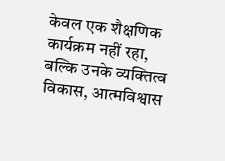केवल एक शैक्षणिक कार्यक्रम नहीं रहा, बल्कि उनके व्यक्तित्व विकास, आत्मविश्वास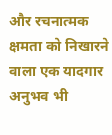और रचनात्मक क्षमता को निखारने वाला एक यादगार अनुभव भी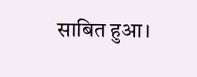साबित हुआ।